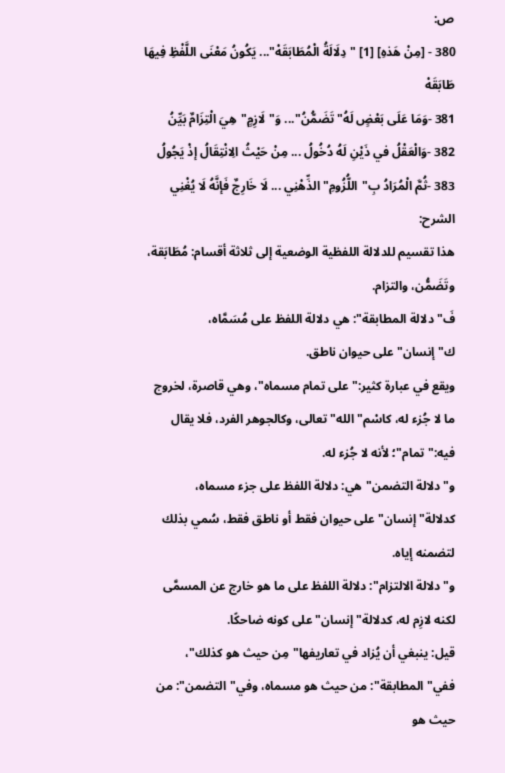ص:
380 - [مِنْ هَذهِ] [1] "دِلَالَةُ الْمُطَابَقَهْ"... يَكُونُ مَعْنَى اللَّفْظِ فِيهَا طَابَقَهْ
381 -وَمَا عَلَى بَعْضٍ لَهُ"تَضَمُّنُ"... وَ"لَازِمٍ"هِيَ الْتِزَامٌ بَيِّنُ
382 -وَالْعَقْلُ في ذَيْنِ لَهُ دُخُولُ ... مِنْ حَيْثُ الِانْتِقَالُ إذْ يَجُولُ
383 -ثُمَّ الْمُرَادُ بِ"اللُّزُومِ"الذِّهْنِي ... لَا خَارِجٌ فَإنَّهُ لَا يُغْنِي
الشرح:
هذا تقسيم للدلالة اللفظية الوضعية إلى ثلاثة أقسام: مُطَابَقة، وتَضَمُّن، والتزام.
فَ"دلالة المطابقة": هي دلالة اللفظ على مُسَمَّاه، ك"إنسان"على حيوان ناطق.
ويقع في عبارة كثير:"على تمام مسماه"، وهي قاصرة، لخروج ما لا جُزء له، كاسْم"الله"تعالى، وكالجوهر الفرد، فلا يقال فيه:"تمام"؛ لأنه لا جُزء له.
و"دلالة التضمن"هي: دلالة اللفظ على جزء مسماه، كدلالة"إنسان"على حيوان فقط أو ناطق فقط، سُمي بذلك لتضمنه إياه.
و"دلالة الالتزام": دلالة اللفظ على ما هو خارج عن المسمَّى لكنه لازِم له، كدلالة"إنسان"على كونه ضاحكًا.
قيل: ينبغي أن يُزاد في تعاريفها"مِن حيث هو كذلك"، ففي"المطابقة": من حيث هو مسماه، وفي"التضمن": من حيث هو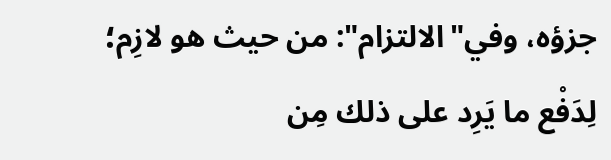جزؤه، وفي"الالتزام": من حيث هو لازِم؛ لِدَفْع ما يَرِد على ذلك مِن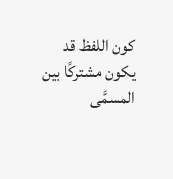كون اللفظ قد يكون مشتركًا بين المسمَّى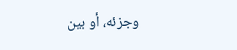وجزئه، أو بين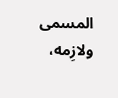المسمى ولازِمه،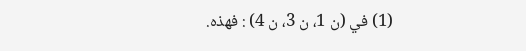(1) في (ن 1، ن 3، ن 4) : فهذه.